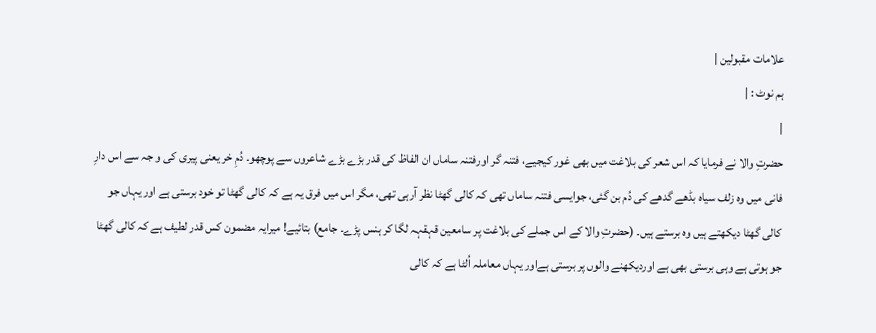علامات مقبولین |
ہم نوٹ : |
|
حضرتِ والا نے فرمایا کہ اس شعر کی بلاغت میں بھی غور کیجیے، فتنہ گر اورفتنہ ساماں ان الفاظ کی قدر بڑے بڑے شاعروں سے پوچھو۔ دُمِ خر یعنی پیری کی و جہ سے اس دارِ فانی میں وہ زلف سیاہ بڈھے گدھے کی دُم بن گئی، جوایسی فتنہ ساماں تھی کہ کالی گھٹا نظر آرہی تھی، مگر اس میں فرق یہ ہے کہ کالی گھٹا تو خود برستی ہے اور یہاں جو کالی گھٹا دیکھتے ہیں وہ برستے ہیں۔ (حضرتِ والا کے اس جملے کی بلاغت پر سامعین قہقہہ لگا کر ہنس پڑے۔ جامع) بتائیے! میرایہ مضمون کس قدر لطیف ہے کہ کالی گھٹا جو ہوتی ہے وہی برستی بھی ہے اوردیکھنے والوں پر برستی ہےاور یہاں معاملہ اُلٹا ہے کہ کالی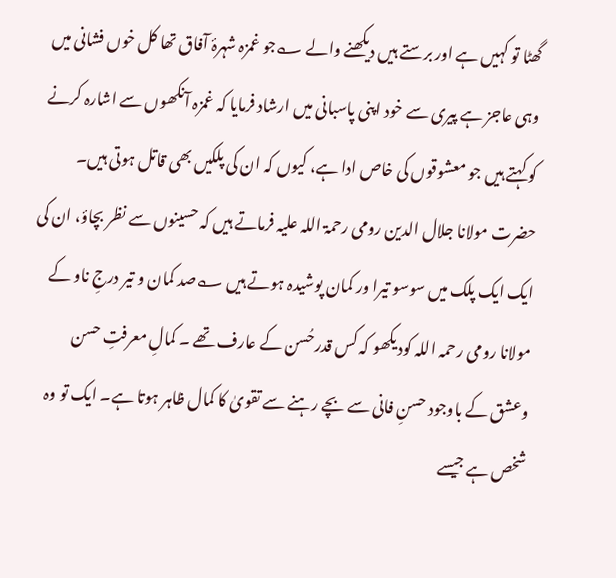گھٹا تو کہیں ہے اور برستے ہیں دیکھنے والے ؎جو غمزہ شہرۂ آفاق تھا کل خوں فشانی میں وہی عاجز ہے پیری سے خود اپنی پاسبانی میں ارشاد فرمایا کہ غمزہ آنکھوں سے اشارہ کرنے کو کہتے ہیں جو معشوقوں کی خاص ادا ہے، کیوں کہ ان کی پلکیں بھی قاتل ہوتی ہیں۔ حضرت مولانا جلال الدین رومی رحمۃ اللہ علیہ فرماتے ہیں کہ حسینوں سے نظر بچاؤ، ان کی ایک ایک پلک میں سوسو تیرا ور کمان پوشیدہ ہوتے ہیں ؎صد کمان و تیر درجِ ناو کے مولانا رومی رحمہ اللہ کودیکھو کہ کس قدرحُسن کے عارف تھے ۔ کمالِ معرفتِ حسن وعشق کے باوجود حسنِ فانی سے بچے رہنے سے تقویٰ کا کمال ظاہر ہوتا ہے۔ ایک تو وہ شخص ہے جیسے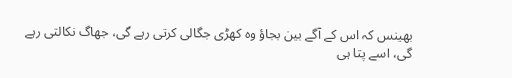بھینس کہ اس کے آگے بین بجاؤ وہ کھڑی جگالی کرتی رہے گی، جھاگ نکالتی رہے گی، اسے پتا ہی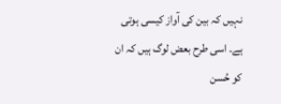نہیں کہ بین کی آواز کیسی ہوتی ہے۔ اسی طرح بعض لوگ ہیں کہ ان کو حُسن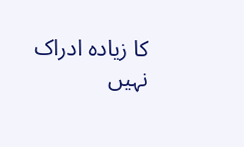کا زیادہ ادراک نہیں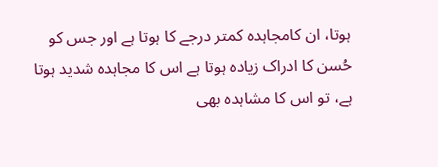ہوتا، ان کامجاہدہ کمتر درجے کا ہوتا ہے اور جس کو حُسن کا ادراک زیادہ ہوتا ہے اس کا مجاہدہ شدید ہوتا ہے، تو اس کا مشاہدہ بھی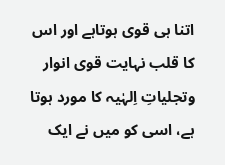اتنا ہی قوی ہوتاہے اور اس کا قلب نہایت قوی انوار وتجلیاتِ اِلہٰیہ کا مورد ہوتا ہے، اسی کو میں نے ایک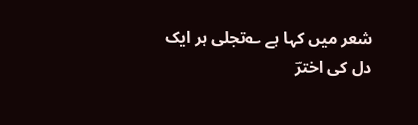شعر میں کہا ہے ؎تجلی ہر ایک دل کی اخترؔ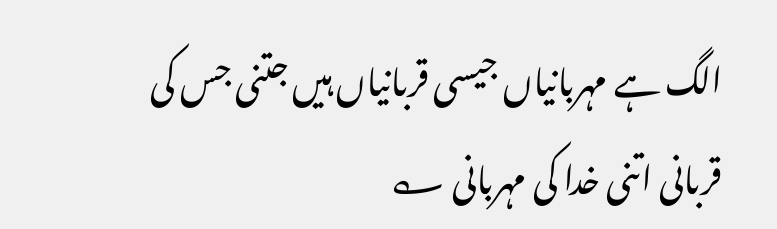الگ ہے مہربانیاں جیسی قربانیاں ہیں جتنی جس کی قربانی اتنی خدا کی مہربانی ؎